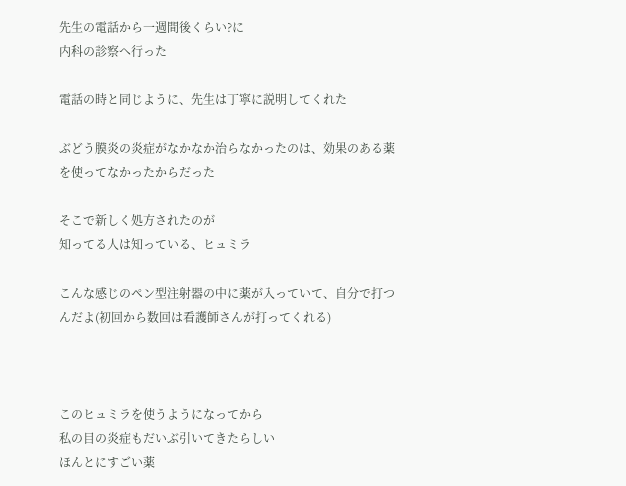先生の電話から一週間後くらい?に
内科の診察へ行った

電話の時と同じように、先生は丁寧に説明してくれた

ぶどう膜炎の炎症がなかなか治らなかったのは、効果のある薬を使ってなかったからだった

そこで新しく処方されたのが
知ってる人は知っている、ヒュミラ

こんな感じのペン型注射器の中に薬が入っていて、自分で打つんだよ(初回から数回は看護師さんが打ってくれる)



このヒュミラを使うようになってから
私の目の炎症もだいぶ引いてきたらしい
ほんとにすごい薬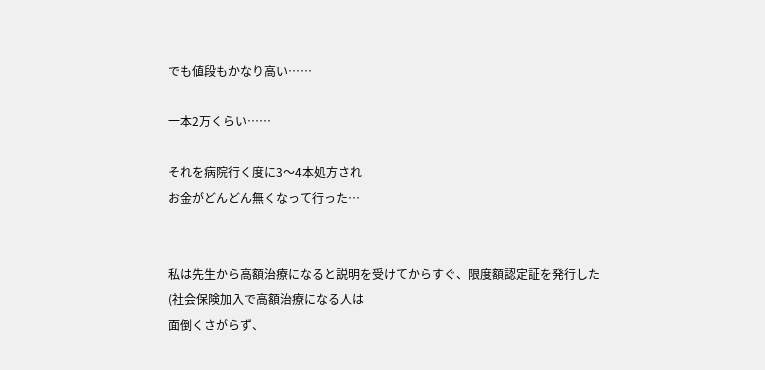でも値段もかなり高い……

一本2万くらい……

それを病院行く度に3〜4本処方され
お金がどんどん無くなって行った…


私は先生から高額治療になると説明を受けてからすぐ、限度額認定証を発行した
(社会保険加入で高額治療になる人は
面倒くさがらず、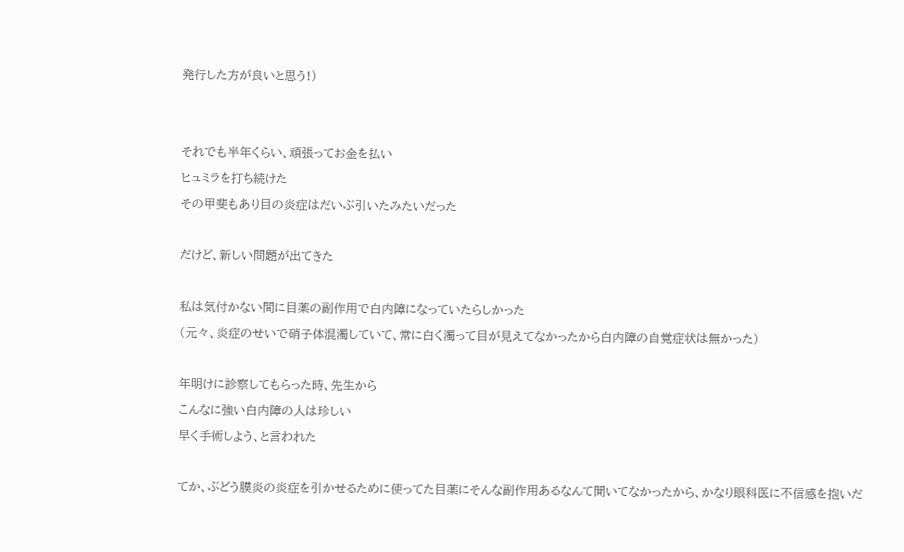発行した方が良いと思う!)


それでも半年くらい、頑張ってお金を払い
ヒュミラを打ち続けた
その甲斐もあり目の炎症はだいぶ引いたみたいだった

だけど、新しい問題が出てきた

私は気付かない間に目薬の副作用で白内障になっていたらしかった
(元々、炎症のせいで硝子体混濁していて、常に白く濁って目が見えてなかったから白内障の自覚症状は無かった)

年明けに診察してもらった時、先生から
こんなに強い白内障の人は珍しい
早く手術しよう、と言われた

てか、ぶどう膜炎の炎症を引かせるために使ってた目薬にそんな副作用あるなんて聞いてなかったから、かなり眼科医に不信感を抱いだ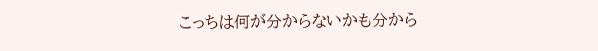こっちは何が分からないかも分から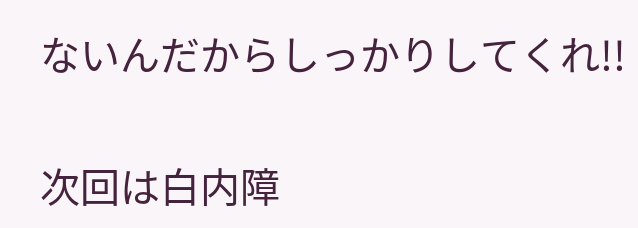ないんだからしっかりしてくれ!!


次回は白内障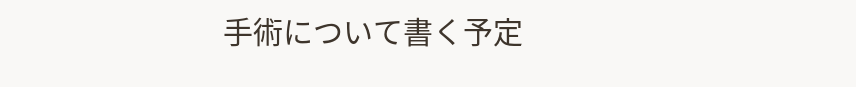手術について書く予定